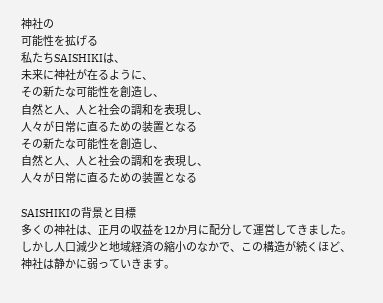神社の
可能性を拡げる
私たちSAISHIKIは、
未来に神社が在るように、
その新たな可能性を創造し、
自然と人、人と社会の調和を表現し、
人々が日常に直るための装置となる
その新たな可能性を創造し、
自然と人、人と社会の調和を表現し、
人々が日常に直るための装置となる

SAISHIKIの背景と目標
多くの神社は、正月の収益を12か月に配分して運営してきました。
しかし人口減少と地域経済の縮小のなかで、この構造が続くほど、神社は静かに弱っていきます。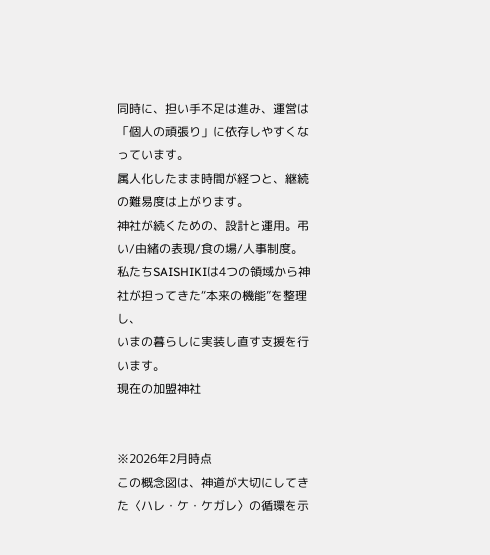同時に、担い手不足は進み、運営は「個人の頑張り」に依存しやすくなっています。
属人化したまま時間が経つと、継続の難易度は上がります。
神社が続くための、設計と運用。弔い/由緒の表現/食の場/人事制度。
私たちSAISHIKIは4つの領域から神社が担ってきた“本来の機能”を整理し、
いまの暮らしに実装し直す支援を行います。
現在の加盟神社


※2026年2月時点
この概念図は、神道が大切にしてきた〈ハレ・ケ・ケガレ〉の循環を示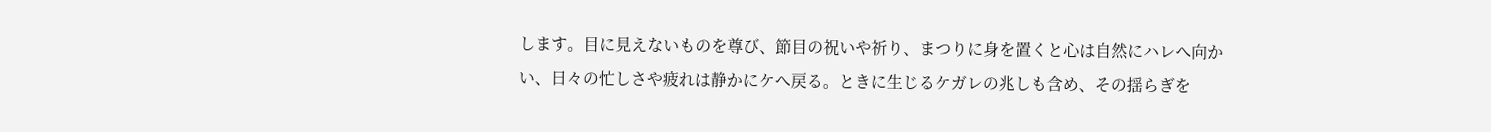します。目に見えないものを尊び、節目の祝いや祈り、まつりに身を置くと心は自然にハレへ向かい、日々の忙しさや疲れは静かにケへ戻る。ときに生じるケガレの兆しも含め、その揺らぎを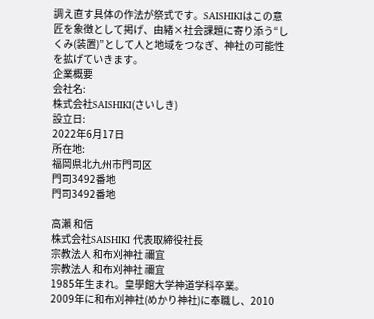調え直す具体の作法が祭式です。SAISHIKIはこの意匠を象徴として掲げ、由緒×社会課題に寄り添う“しくみ(装置)”として人と地域をつなぎ、神社の可能性を拡げていきます。
企業概要
会社名:
株式会社SAISHIKI(さいしき)
設立日:
2022年6月17日
所在地:
福岡県北九州市門司区
門司3492番地
門司3492番地

高瀨 和信
株式会社SAISHIKI 代表取締役社長
宗教法人 和布刈神社 禰宜
宗教法人 和布刈神社 禰宜
1985年生まれ。皇學館大学神道学科卒業。
2009年に和布刈神社(めかり神社)に奉職し、2010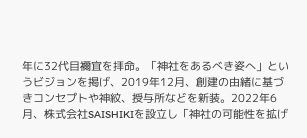年に32代目禰宜を拝命。「神社をあるべき姿へ」というビジョンを掲げ、2019年12月、創建の由緒に基づきコンセプトや神紋、授与所などを新装。2022年6月、株式会社SAISHIKIを設立し「神社の可能性を拡げ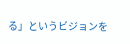る」というビジョンを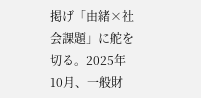掲げ「由緒×社会課題」に舵を切る。2025年10月、一般財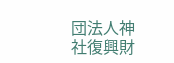団法人神社復興財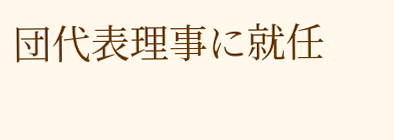団代表理事に就任